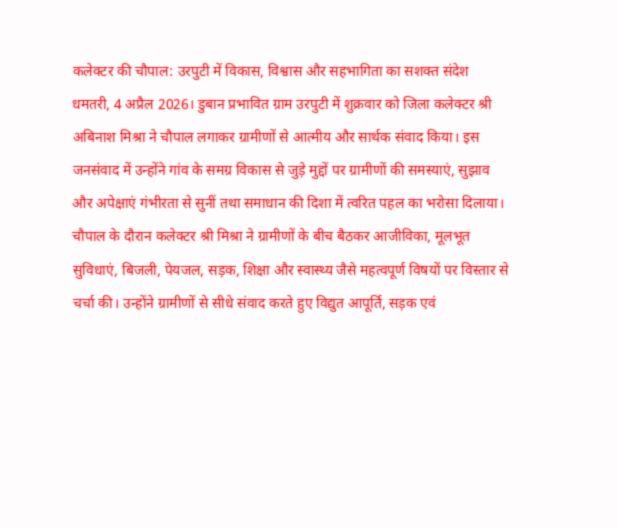कलेक्टर की चौपाल: उरपुटी में विकास, विश्वास और सहभागिता का सशक्त संदेश
धमतरी, 4 अप्रैल 2026। डुबान प्रभावित ग्राम उरपुटी में शुक्रवार को जिला कलेक्टर श्री अबिनाश मिश्रा ने चौपाल लगाकर ग्रामीणों से आत्मीय और सार्थक संवाद किया। इस जनसंवाद में उन्होंने गांव के समग्र विकास से जुड़े मुद्दों पर ग्रामीणों की समस्याएं, सुझाव और अपेक्षाएं गंभीरता से सुनीं तथा समाधान की दिशा में त्वरित पहल का भरोसा दिलाया।
चौपाल के दौरान कलेक्टर श्री मिश्रा ने ग्रामीणों के बीच बैठकर आजीविका, मूलभूत सुविधाएं, बिजली, पेयजल, सड़क, शिक्षा और स्वास्थ्य जैसे महत्वपूर्ण विषयों पर विस्तार से चर्चा की। उन्होंने ग्रामीणों से सीधे संवाद करते हुए विद्युत आपूर्ति, सड़क एवं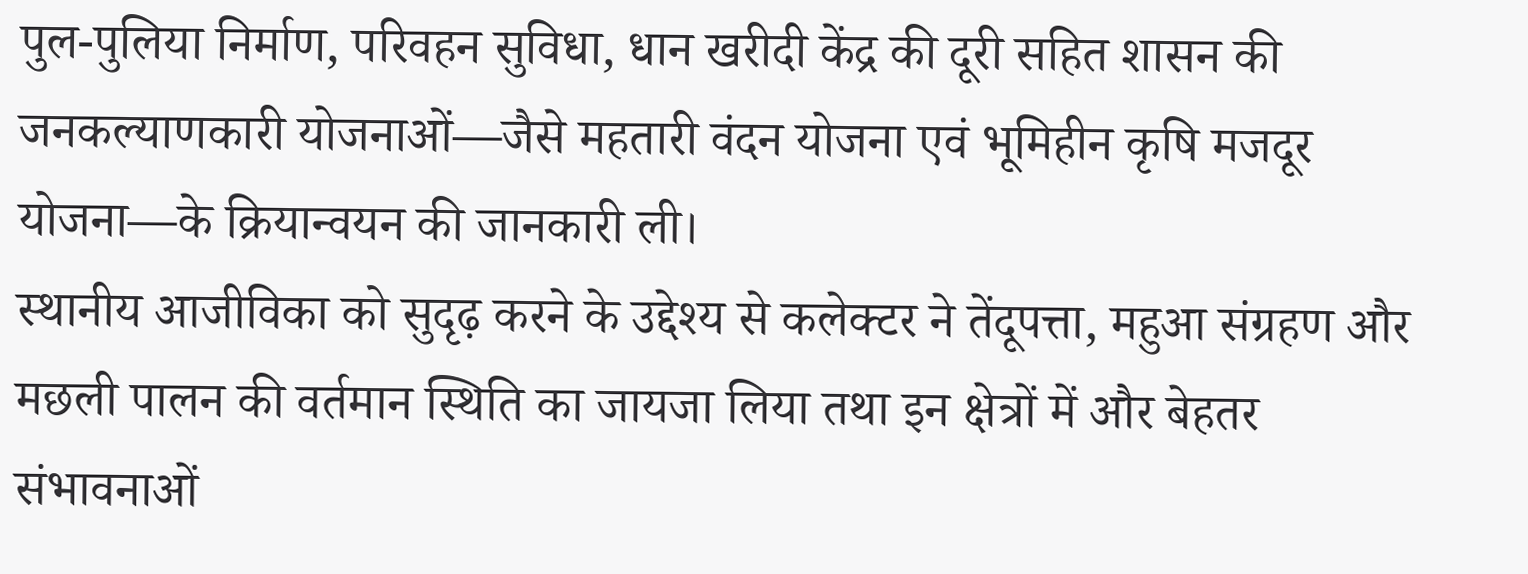पुल-पुलिया निर्माण, परिवहन सुविधा, धान खरीदी केंद्र की दूरी सहित शासन की जनकल्याणकारी योजनाओं—जैसे महतारी वंदन योजना एवं भूमिहीन कृषि मजदूर योजना—के क्रियान्वयन की जानकारी ली।
स्थानीय आजीविका को सुदृढ़ करने के उद्देश्य से कलेक्टर ने तेंदूपत्ता, महुआ संग्रहण और मछली पालन की वर्तमान स्थिति का जायजा लिया तथा इन क्षेत्रों में और बेहतर संभावनाओं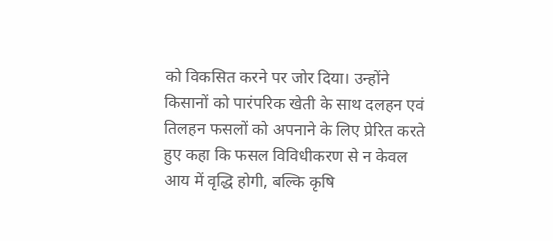को विकसित करने पर जोर दिया। उन्होंने किसानों को पारंपरिक खेती के साथ दलहन एवं तिलहन फसलों को अपनाने के लिए प्रेरित करते हुए कहा कि फसल विविधीकरण से न केवल आय में वृद्धि होगी, बल्कि कृषि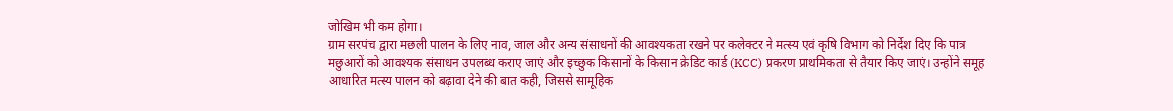जोखिम भी कम होगा।
ग्राम सरपंच द्वारा मछली पालन के लिए नाव, जाल और अन्य संसाधनों की आवश्यकता रखने पर कलेक्टर ने मत्स्य एवं कृषि विभाग को निर्देश दिए कि पात्र मछुआरों को आवश्यक संसाधन उपलब्ध कराए जाएं और इच्छुक किसानों के किसान क्रेडिट कार्ड (KCC) प्रकरण प्राथमिकता से तैयार किए जाएं। उन्होंने समूह आधारित मत्स्य पालन को बढ़ावा देने की बात कही, जिससे सामूहिक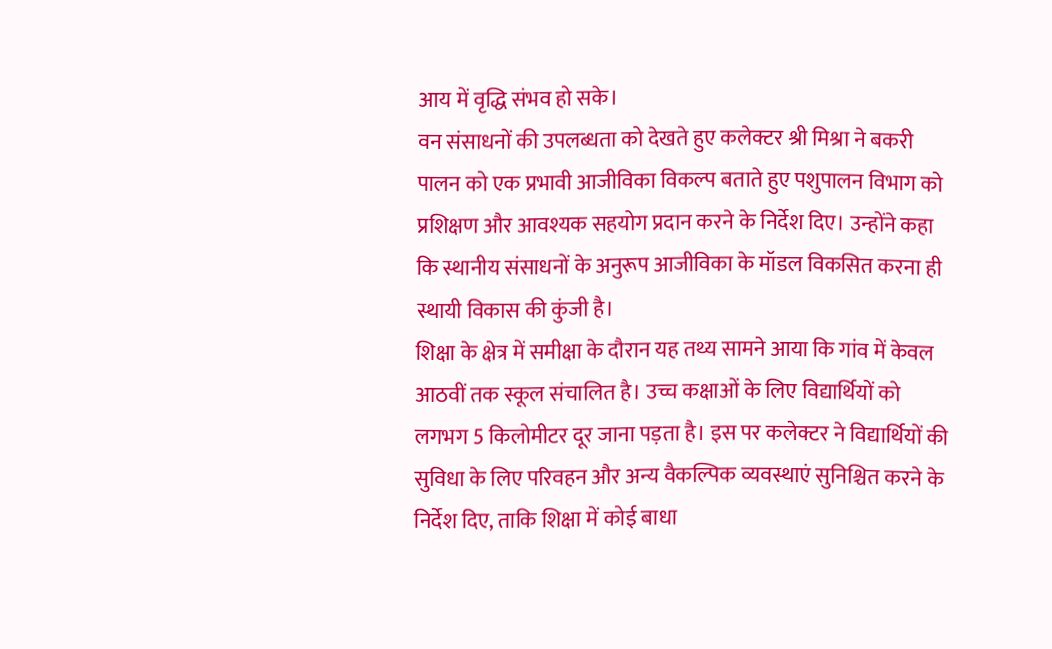आय में वृद्धि संभव हो सके।
वन संसाधनों की उपलब्धता को देखते हुए कलेक्टर श्री मिश्रा ने बकरी पालन को एक प्रभावी आजीविका विकल्प बताते हुए पशुपालन विभाग को प्रशिक्षण और आवश्यक सहयोग प्रदान करने के निर्देश दिए। उन्होंने कहा कि स्थानीय संसाधनों के अनुरूप आजीविका के मॉडल विकसित करना ही स्थायी विकास की कुंजी है।
शिक्षा के क्षेत्र में समीक्षा के दौरान यह तथ्य सामने आया कि गांव में केवल आठवीं तक स्कूल संचालित है। उच्च कक्षाओं के लिए विद्यार्थियों को लगभग 5 किलोमीटर दूर जाना पड़ता है। इस पर कलेक्टर ने विद्यार्थियों की सुविधा के लिए परिवहन और अन्य वैकल्पिक व्यवस्थाएं सुनिश्चित करने के निर्देश दिए, ताकि शिक्षा में कोई बाधा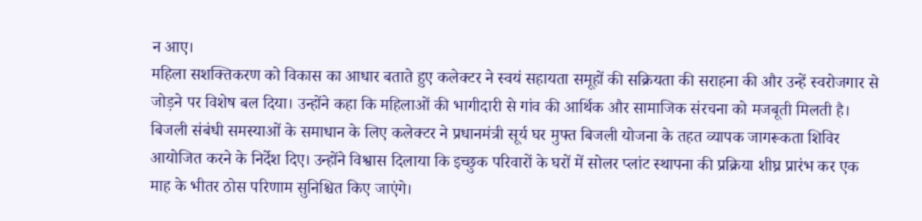न आए।
महिला सशक्तिकरण को विकास का आधार बताते हुए कलेक्टर ने स्वयं सहायता समूहों की सक्रियता की सराहना की और उन्हें स्वरोजगार से जोड़ने पर विशेष बल दिया। उन्होंने कहा कि महिलाओं की भागीदारी से गांव की आर्थिक और सामाजिक संरचना को मजबूती मिलती है।
बिजली संबंधी समस्याओं के समाधान के लिए कलेक्टर ने प्रधानमंत्री सूर्य घर मुफ्त बिजली योजना के तहत व्यापक जागरूकता शिविर आयोजित करने के निर्देश दिए। उन्होंने विश्वास दिलाया कि इच्छुक परिवारों के घरों में सोलर प्लांट स्थापना की प्रक्रिया शीघ्र प्रारंभ कर एक माह के भीतर ठोस परिणाम सुनिश्चित किए जाएंगे।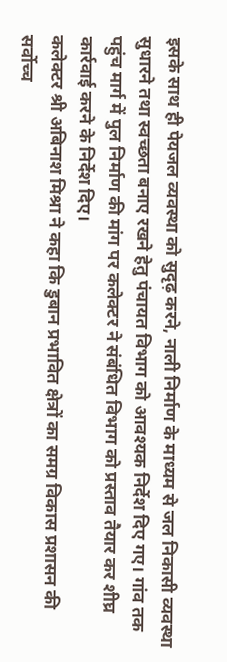इसके साथ ही पेयजल व्यवस्था को सुदृढ़ करने, नाली निर्माण के माध्यम से जल निकासी व्यवस्था सुधारने तथा स्वच्छता बनाए रखने हेतु पंचायत विभाग को आवश्यक निर्देश दिए गए। गांव तक पहुंच मार्ग में पुल निर्माण की मांग पर कलेक्टर ने संबंधित विभाग को प्रस्ताव तैयार कर शीघ्र कार्रवाई करने के निर्देश दिए।
कलेक्टर श्री अबिनाश मिश्रा ने कहा कि डुबान प्रभावित क्षेत्रों का समग्र विकास प्रशासन की सर्वोच्च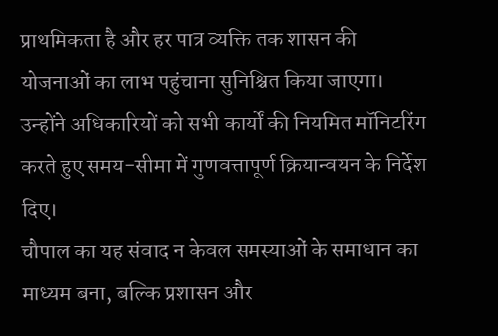प्राथमिकता है और हर पात्र व्यक्ति तक शासन की योजनाओं का लाभ पहुंचाना सुनिश्चित किया जाएगा। उन्होंने अधिकारियों को सभी कार्यों की नियमित मॉनिटरिंग करते हुए समय-सीमा में गुणवत्तापूर्ण क्रियान्वयन के निर्देश दिए।
चौपाल का यह संवाद न केवल समस्याओं के समाधान का माध्यम बना, बल्कि प्रशासन और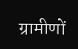ग्रामीणों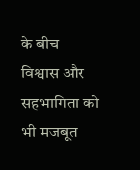के बीच विश्वास और सहभागिता को भी मजबूत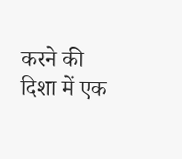करने की दिशा में एक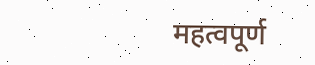महत्वपूर्ण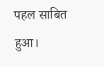पहल साबित हुआ।